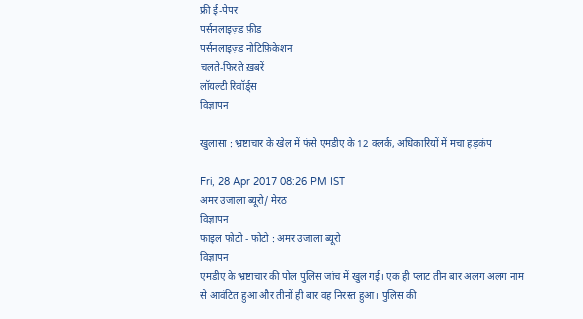फ्री ई-पेपर
पर्सनलाइज़्ड फ़ीड
पर्सनलाइज़्ड नोटिफ़िकेशन
चलते-फिरते ख़बरें
लॉयल्टी रिवॉर्ड्स
विज्ञापन

खुलासा : भ्रष्टाचार के खेल में फंसे एमडीए के 12 क्लर्क, अधिकारियों में मचा हड़कंप

Fri, 28 Apr 2017 08:26 PM IST
अमर उजाला ब्यूरो/ मेरठ
विज्ञापन
फाइल फोटो - फोटो : अमर उजाला ब्यूरो
विज्ञापन
एमडीए के भ्रष्टाचार की पोल पुलिस जांच में खुल गई। एक ही प्लाट तीन बार अलग अलग नाम से आवंटित हुआ और तीनों ही बार वह निरस्त हुआ। पुलिस की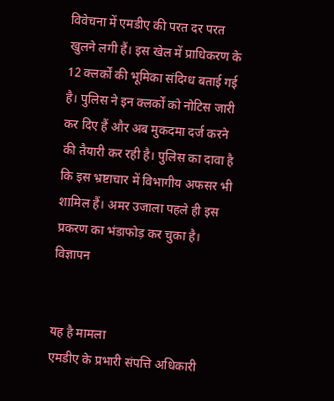विवेचना में एमडीए की परत दर परत खुलने लगी हैं। इस खेल में प्राधिकरण के 12 क्लर्कों की भूमिका संदिग्ध बताई गई है। पुलिस ने इन क्लर्कों को नोटिस जारी कर दिए हैं और अब मुकदमा दर्ज करने की तैयारी कर रही है। पुलिस का दावा है कि इस भ्रष्टाचार में विभागीय अफसर भी शामिल हैं। अमर उजाला पहले ही इस प्रकरण का भंडाफोड़ कर चुका है।
विज्ञापन


यह है मामला
एमडीए के प्रभारी संपत्ति अधिकारी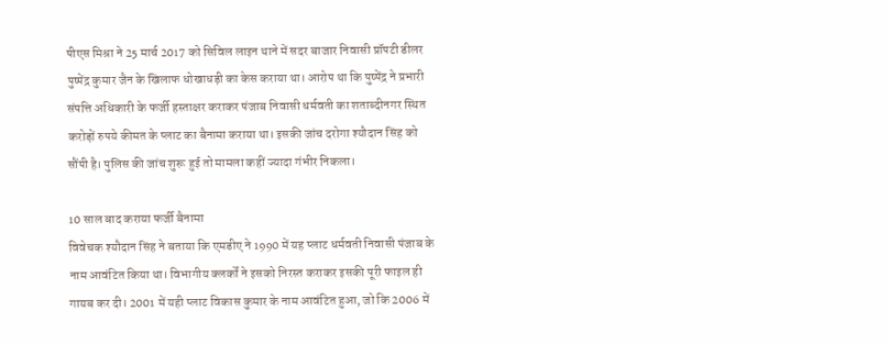पीएस मिश्रा ने 25 मार्च 2017 को सिविल लाइन थाने में सदर बाजार निवासी प्रॉपटी डीलर पुष्पेंद्र कुमार जैन के खिलाफ धोखाधड़ी का केस कराया था। आरोप था कि पुष्पेंद्र ने प्रभारी संपत्ति अधिकारी के फर्जी हस्ताक्षर कराकर पंजाब निवासी धर्मवती का शताब्दीनगर स्थित करोड़ों रुपये कीमत के प्लाट का बैनामा कराया था। इसकी जांच दरोगा श्यौदान सिंह को सौंपी है। पुलिस की जांच शुरू हुई तो मामला कहीं ज्यादा गंभीर निकला।

10 साल बाद कराया फर्जी बैनामा
विवेचक श्यौदान सिंह ने बताया कि एमडीए ने 1990 में यह प्लाट धर्मवती निवासी पंजाब के नाम आवंटित किया था। विभागीय क्लर्कों ने इसको निरस्त कराकर इसकी पूरी फाइल ही गायब कर दी। 2001 में यही प्लाट विकास कुमार के नाम आवंटित हुआ, जो कि 2006 में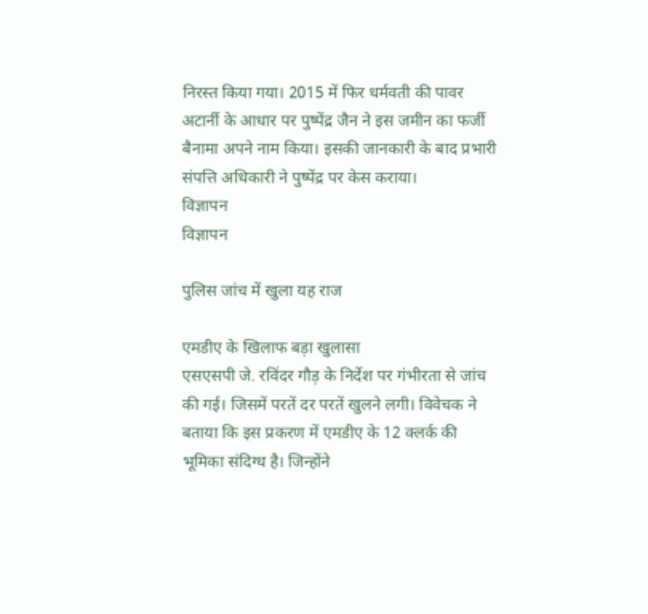निरस्त किया गया। 2015 में फिर धर्मवती की पावर अटार्नी के आधार पर पुष्पेंद्र जैन ने इस जमीन का फर्जी बैनामा अपने नाम किया। इसकी जानकारी के बाद प्रभारी संपत्ति अधिकारी ने पुष्पेंद्र पर केस कराया।
विज्ञापन
विज्ञापन

पुलिस जांच में खुला यह राज

एमडीए के खिलाफ बड़ा खुलासा
एसएसपी जे. रविंदर गौड़ के निर्देश पर गंभीरता से जांच की गई। जिसमें परतें दर परतें खुलने लगी। विवेचक ने बताया कि इस प्रकरण में एमडीए के 12 क्लर्क की भूमिका संदिग्ध है। जिन्होंने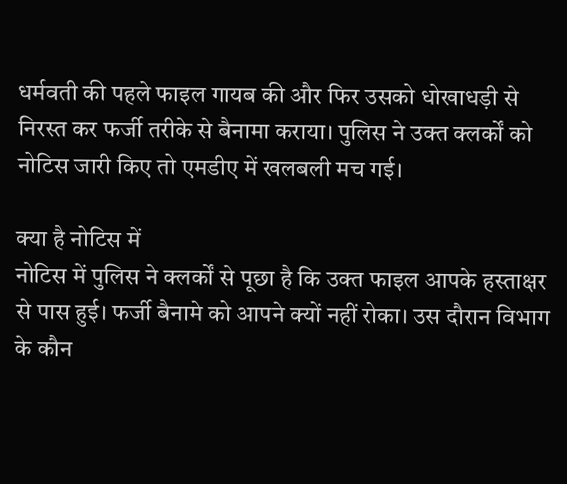धर्मवती की पहले फाइल गायब की और फिर उसको धोखाधड़ी से निरस्त कर फर्जी तरीके से बैनामा कराया। पुलिस ने उक्त क्लर्कों को नोटिस जारी किए तो एमडीए में खलबली मच गई।

क्या है नोटिस में
नोटिस में पुलिस ने क्लर्कों से पूछा है कि उक्त फाइल आपके हस्ताक्षर से पास हुई। फर्जी बैनामे को आपने क्यों नहीं रोका। उस दौरान विभाग के कौन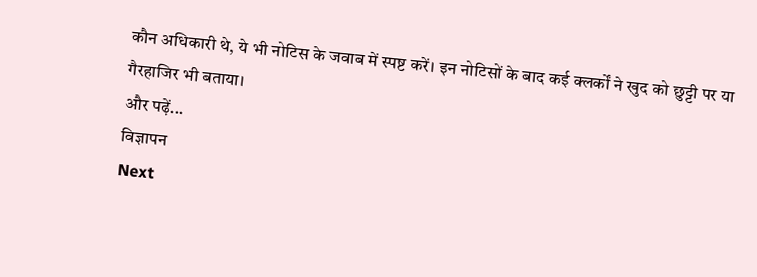कौन अधिकारी थे, ये भी नोटिस के जवाब में स्पष्ट करें। इन नोटिसों के बाद कई क्लर्कों ने खुद को छुट्टी पर या गैरहाजिर भी बताया।
और पढ़ें...
विज्ञापन
Next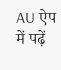AU ऐप में पढ़ें